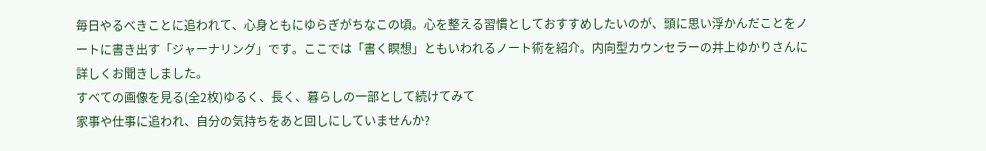毎日やるべきことに追われて、心身ともにゆらぎがちなこの頃。心を整える習慣としておすすめしたいのが、頭に思い浮かんだことをノートに書き出す「ジャーナリング」です。ここでは「書く瞑想」ともいわれるノート術を紹介。内向型カウンセラーの井上ゆかりさんに詳しくお聞きしました。
すべての画像を見る(全2枚)ゆるく、長く、暮らしの一部として続けてみて
家事や仕事に追われ、自分の気持ちをあと回しにしていませんか?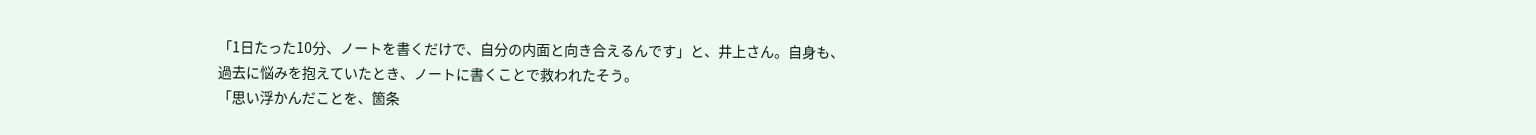「1日たった10分、ノートを書くだけで、自分の内面と向き合えるんです」と、井上さん。自身も、過去に悩みを抱えていたとき、ノートに書くことで救われたそう。
「思い浮かんだことを、箇条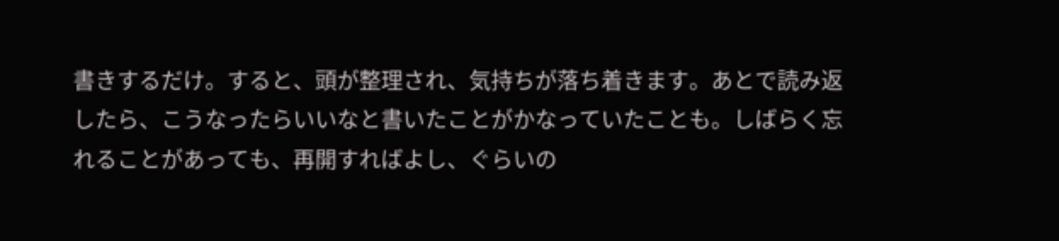書きするだけ。すると、頭が整理され、気持ちが落ち着きます。あとで読み返したら、こうなったらいいなと書いたことがかなっていたことも。しばらく忘れることがあっても、再開すればよし、ぐらいの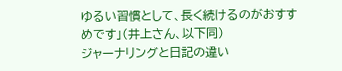ゆるい習慣として、長く続けるのがおすすめです」(井上さん、以下同)
ジャーナリングと日記の違い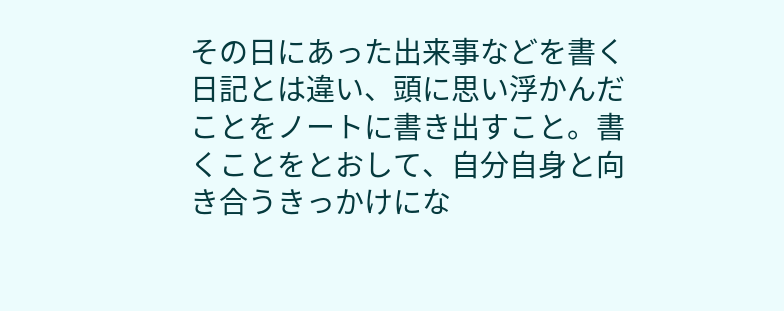その日にあった出来事などを書く日記とは違い、頭に思い浮かんだことをノートに書き出すこと。書くことをとおして、自分自身と向き合うきっかけにな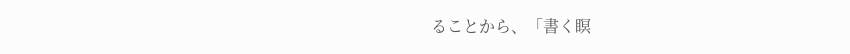ることから、「書く瞑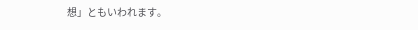想」ともいわれます。